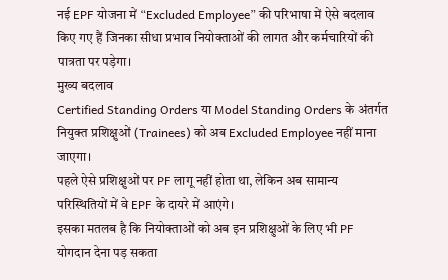नई EPF योजना में “Excluded Employee” की परिभाषा में ऐसे बदलाव किए गए हैं जिनका सीधा प्रभाव नियोक्ताओं की लागत और कर्मचारियों की पात्रता पर पड़ेगा।
मुख्य बदलाव
Certified Standing Orders या Model Standing Orders के अंतर्गत नियुक्त प्रशिक्षुओं (Trainees) को अब Excluded Employee नहीं माना जाएगा।
पहले ऐसे प्रशिक्षुओं पर PF लागू नहीं होता था, लेकिन अब सामान्य परिस्थितियों में वे EPF के दायरे में आएंगे।
इसका मतलब है कि नियोक्ताओं को अब इन प्रशिक्षुओं के लिए भी PF योगदान देना पड़ सकता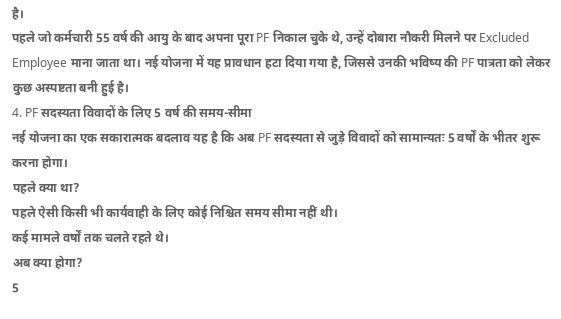है।
पहले जो कर्मचारी 55 वर्ष की आयु के बाद अपना पूरा PF निकाल चुके थे, उन्हें दोबारा नौकरी मिलने पर Excluded Employee माना जाता था। नई योजना में यह प्रावधान हटा दिया गया है, जिससे उनकी भविष्य की PF पात्रता को लेकर कुछ अस्पष्टता बनी हुई है।
4. PF सदस्यता विवादों के लिए 5 वर्ष की समय-सीमा
नई योजना का एक सकारात्मक बदलाव यह है कि अब PF सदस्यता से जुड़े विवादों को सामान्यतः 5 वर्षों के भीतर शुरू करना होगा।
पहले क्या था?
पहले ऐसी किसी भी कार्यवाही के लिए कोई निश्चित समय सीमा नहीं थी।
कई मामले वर्षों तक चलते रहते थे।
अब क्या होगा?
5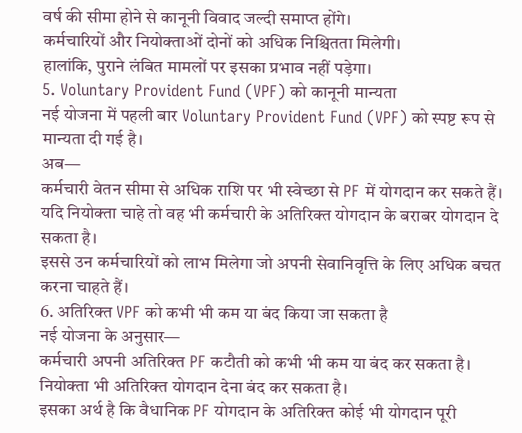वर्ष की सीमा होने से कानूनी विवाद जल्दी समाप्त होंगे।
कर्मचारियों और नियोक्ताओं दोनों को अधिक निश्चितता मिलेगी।
हालांकि, पुराने लंबित मामलों पर इसका प्रभाव नहीं पड़ेगा।
5. Voluntary Provident Fund (VPF) को कानूनी मान्यता
नई योजना में पहली बार Voluntary Provident Fund (VPF) को स्पष्ट रूप से मान्यता दी गई है।
अब—
कर्मचारी वेतन सीमा से अधिक राशि पर भी स्वेच्छा से PF में योगदान कर सकते हैं।
यदि नियोक्ता चाहे तो वह भी कर्मचारी के अतिरिक्त योगदान के बराबर योगदान दे सकता है।
इससे उन कर्मचारियों को लाभ मिलेगा जो अपनी सेवानिवृत्ति के लिए अधिक बचत करना चाहते हैं।
6. अतिरिक्त VPF को कभी भी कम या बंद किया जा सकता है
नई योजना के अनुसार—
कर्मचारी अपनी अतिरिक्त PF कटौती को कभी भी कम या बंद कर सकता है।
नियोक्ता भी अतिरिक्त योगदान देना बंद कर सकता है।
इसका अर्थ है कि वैधानिक PF योगदान के अतिरिक्त कोई भी योगदान पूरी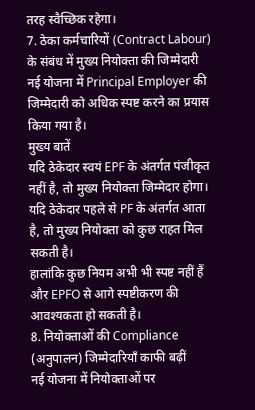तरह स्वैच्छिक रहेगा।
7. ठेका कर्मचारियों (Contract Labour) के संबंध में मुख्य नियोक्ता की जिम्मेदारी
नई योजना में Principal Employer की जिम्मेदारी को अधिक स्पष्ट करने का प्रयास किया गया है।
मुख्य बातें
यदि ठेकेदार स्वयं EPF के अंतर्गत पंजीकृत नहीं है, तो मुख्य नियोक्ता जिम्मेदार होगा।
यदि ठेकेदार पहले से PF के अंतर्गत आता है, तो मुख्य नियोक्ता को कुछ राहत मिल सकती है।
हालांकि कुछ नियम अभी भी स्पष्ट नहीं हैं और EPFO से आगे स्पष्टीकरण की आवश्यकता हो सकती है।
8. नियोक्ताओं की Compliance (अनुपालन) जिम्मेदारियाँ काफी बढ़ीं
नई योजना में नियोक्ताओं पर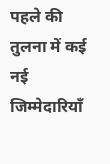पहले की तुलना में कई नई जिम्मेदारियाँ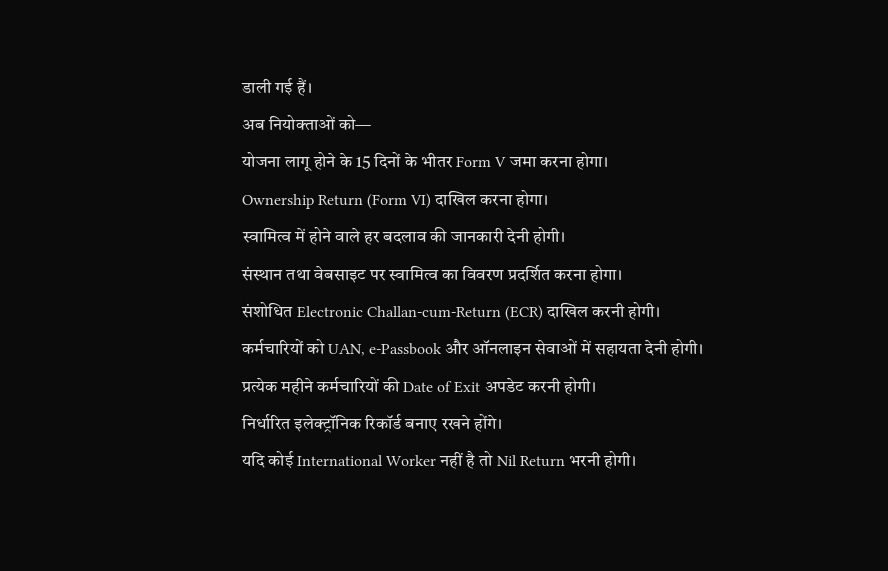डाली गई हैं।
अब नियोक्ताओं को—
योजना लागू होने के 15 दिनों के भीतर Form V जमा करना होगा।
Ownership Return (Form VI) दाखिल करना होगा।
स्वामित्व में होने वाले हर बदलाव की जानकारी देनी होगी।
संस्थान तथा वेबसाइट पर स्वामित्व का विवरण प्रदर्शित करना होगा।
संशोधित Electronic Challan-cum-Return (ECR) दाखिल करनी होगी।
कर्मचारियों को UAN, e-Passbook और ऑनलाइन सेवाओं में सहायता देनी होगी।
प्रत्येक महीने कर्मचारियों की Date of Exit अपडेट करनी होगी।
निर्धारित इलेक्ट्रॉनिक रिकॉर्ड बनाए रखने होंगे।
यदि कोई International Worker नहीं है तो Nil Return भरनी होगी।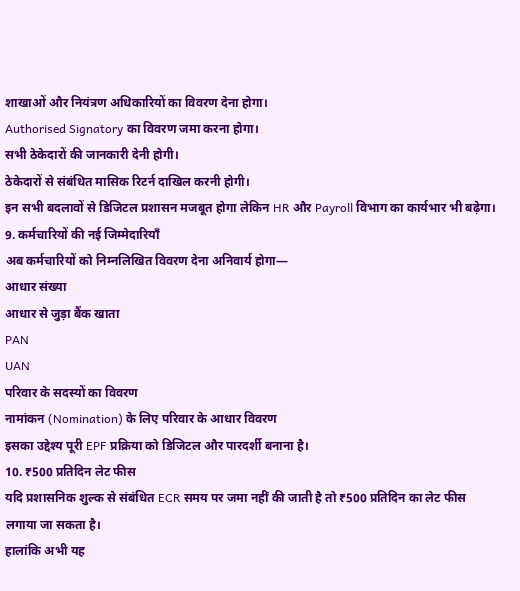शाखाओं और नियंत्रण अधिकारियों का विवरण देना होगा।
Authorised Signatory का विवरण जमा करना होगा।
सभी ठेकेदारों की जानकारी देनी होगी।
ठेकेदारों से संबंधित मासिक रिटर्न दाखिल करनी होगी।
इन सभी बदलावों से डिजिटल प्रशासन मजबूत होगा लेकिन HR और Payroll विभाग का कार्यभार भी बढ़ेगा।
9. कर्मचारियों की नई जिम्मेदारियाँ
अब कर्मचारियों को निम्नलिखित विवरण देना अनिवार्य होगा—
आधार संख्या
आधार से जुड़ा बैंक खाता
PAN
UAN
परिवार के सदस्यों का विवरण
नामांकन (Nomination) के लिए परिवार के आधार विवरण
इसका उद्देश्य पूरी EPF प्रक्रिया को डिजिटल और पारदर्शी बनाना है।
10. ₹500 प्रतिदिन लेट फीस
यदि प्रशासनिक शुल्क से संबंधित ECR समय पर जमा नहीं की जाती है तो ₹500 प्रतिदिन का लेट फीस लगाया जा सकता है।
हालांकि अभी यह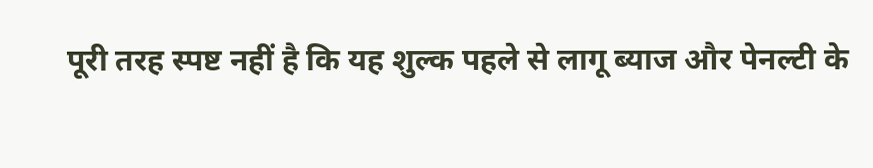पूरी तरह स्पष्ट नहीं है कि यह शुल्क पहले से लागू ब्याज और पेनल्टी के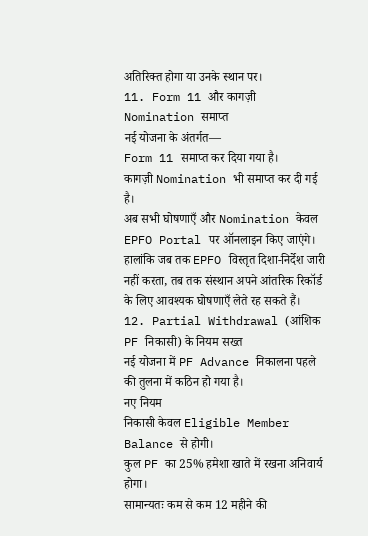अतिरिक्त होगा या उनके स्थान पर।
11. Form 11 और कागज़ी Nomination समाप्त
नई योजना के अंतर्गत—
Form 11 समाप्त कर दिया गया है।
कागज़ी Nomination भी समाप्त कर दी गई है।
अब सभी घोषणाएँ और Nomination केवल EPFO Portal पर ऑनलाइन किए जाएंगे।
हालांकि जब तक EPFO विस्तृत दिशा-निर्देश जारी नहीं करता, तब तक संस्थान अपने आंतरिक रिकॉर्ड के लिए आवश्यक घोषणाएँ लेते रह सकते हैं।
12. Partial Withdrawal (आंशिक PF निकासी) के नियम सख्त
नई योजना में PF Advance निकालना पहले की तुलना में कठिन हो गया है।
नए नियम
निकासी केवल Eligible Member Balance से होगी।
कुल PF का 25% हमेशा खाते में रखना अनिवार्य होगा।
सामान्यतः कम से कम 12 महीने की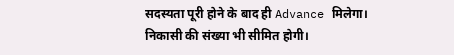सदस्यता पूरी होने के बाद ही Advance मिलेगा।
निकासी की संख्या भी सीमित होगी।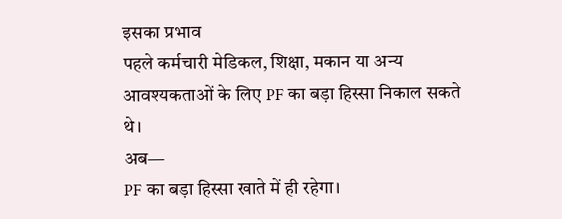इसका प्रभाव
पहले कर्मचारी मेडिकल, शिक्षा, मकान या अन्य आवश्यकताओं के लिए PF का बड़ा हिस्सा निकाल सकते थे।
अब—
PF का बड़ा हिस्सा खाते में ही रहेगा।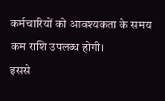कर्मचारियों को आवश्यकता के समय कम राशि उपलब्ध होगी।
इससे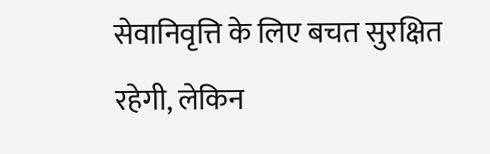सेवानिवृत्ति के लिए बचत सुरक्षित रहेगी, लेकिन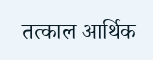तत्काल आर्थिक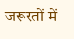जरूरतों में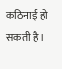कठिनाई हो सकती है।